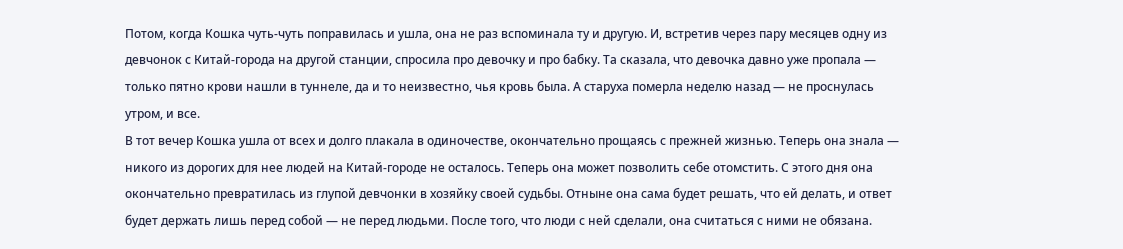Потом, когда Кошка чуть-чуть поправилась и ушла, она не раз вспоминала ту и другую. И, встретив через пару месяцев одну из девчонок с Китай-города на другой станции, спросила про девочку и про бабку. Та сказала, что девочка давно уже пропала — только пятно крови нашли в туннеле, да и то неизвестно, чья кровь была. А старуха померла неделю назад — не проснулась утром, и все.
В тот вечер Кошка ушла от всех и долго плакала в одиночестве, окончательно прощаясь с прежней жизнью. Теперь она знала — никого из дорогих для нее людей на Китай-городе не осталось. Теперь она может позволить себе отомстить. С этого дня она окончательно превратилась из глупой девчонки в хозяйку своей судьбы. Отныне она сама будет решать, что ей делать, и ответ будет держать лишь перед собой — не перед людьми. После того, что люди с ней сделали, она считаться с ними не обязана.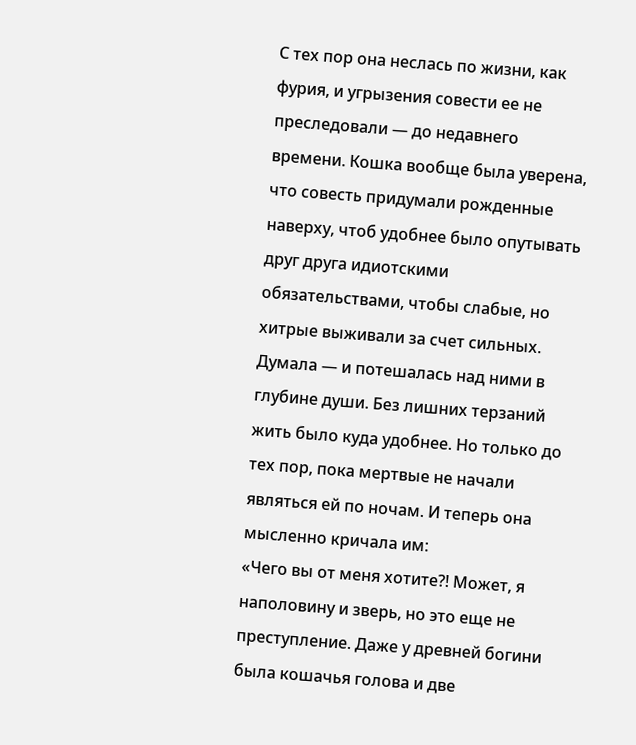С тех пор она неслась по жизни, как фурия, и угрызения совести ее не преследовали — до недавнего времени. Кошка вообще была уверена, что совесть придумали рожденные наверху, чтоб удобнее было опутывать друг друга идиотскими обязательствами, чтобы слабые, но хитрые выживали за счет сильных. Думала — и потешалась над ними в глубине души. Без лишних терзаний жить было куда удобнее. Но только до тех пор, пока мертвые не начали являться ей по ночам. И теперь она мысленно кричала им:
«Чего вы от меня хотите?! Может, я наполовину и зверь, но это еще не преступление. Даже у древней богини была кошачья голова и две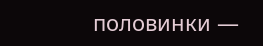половинки —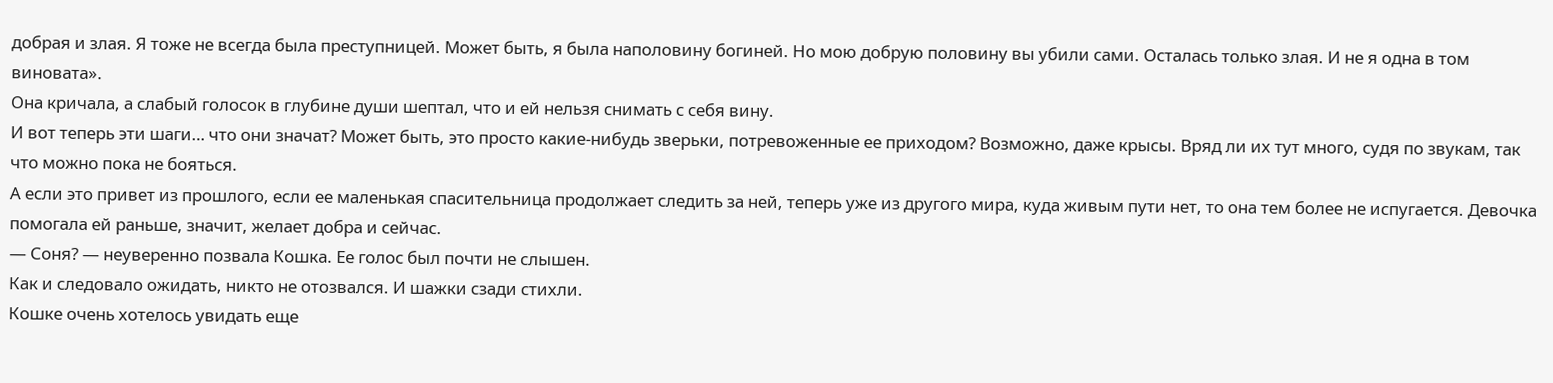добрая и злая. Я тоже не всегда была преступницей. Может быть, я была наполовину богиней. Но мою добрую половину вы убили сами. Осталась только злая. И не я одна в том виновата».
Она кричала, а слабый голосок в глубине души шептал, что и ей нельзя снимать с себя вину.
И вот теперь эти шаги… что они значат? Может быть, это просто какие-нибудь зверьки, потревоженные ее приходом? Возможно, даже крысы. Вряд ли их тут много, судя по звукам, так что можно пока не бояться.
А если это привет из прошлого, если ее маленькая спасительница продолжает следить за ней, теперь уже из другого мира, куда живым пути нет, то она тем более не испугается. Девочка помогала ей раньше, значит, желает добра и сейчас.
— Соня? — неуверенно позвала Кошка. Ее голос был почти не слышен.
Как и следовало ожидать, никто не отозвался. И шажки сзади стихли.
Кошке очень хотелось увидать еще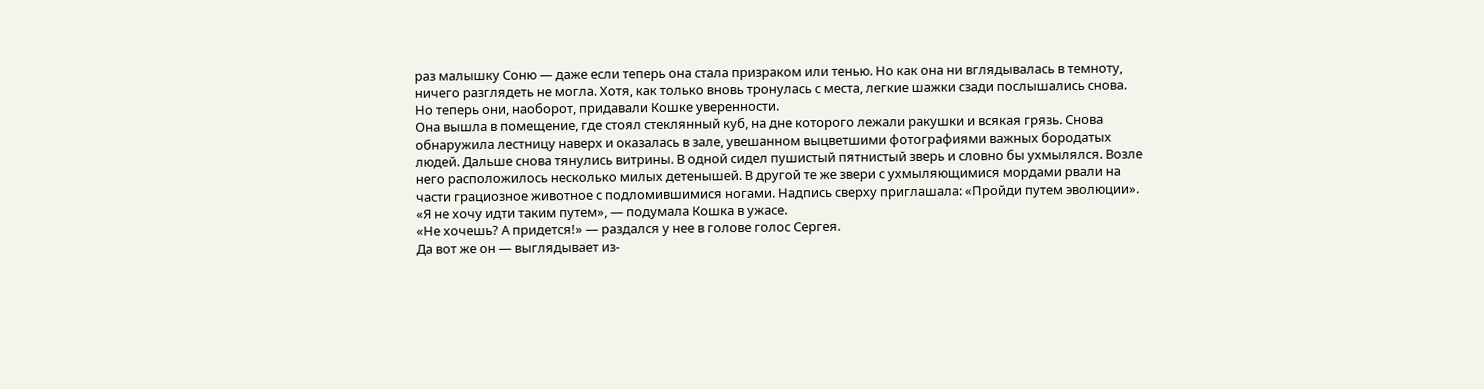раз малышку Соню — даже если теперь она стала призраком или тенью. Но как она ни вглядывалась в темноту, ничего разглядеть не могла. Хотя, как только вновь тронулась с места, легкие шажки сзади послышались снова. Но теперь они, наоборот, придавали Кошке уверенности.
Она вышла в помещение, где стоял стеклянный куб, на дне которого лежали ракушки и всякая грязь. Снова обнаружила лестницу наверх и оказалась в зале, увешанном выцветшими фотографиями важных бородатых людей. Дальше снова тянулись витрины. В одной сидел пушистый пятнистый зверь и словно бы ухмылялся. Возле него расположилось несколько милых детенышей. В другой те же звери с ухмыляющимися мордами рвали на части грациозное животное с подломившимися ногами. Надпись сверху приглашала: «Пройди путем эволюции».
«Я не хочу идти таким путем», — подумала Кошка в ужасе.
«Не хочешь? А придется!» — раздался у нее в голове голос Сергея.
Да вот же он — выглядывает из-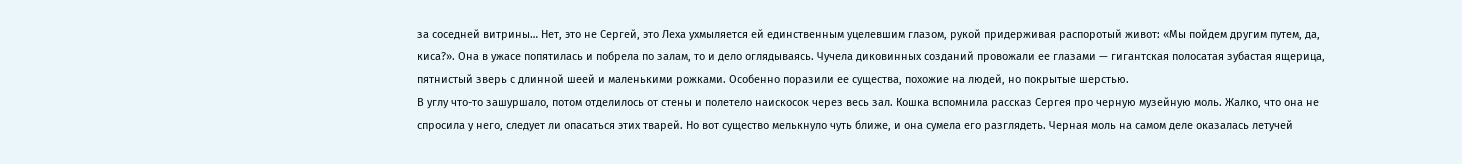за соседней витрины… Нет, это не Сергей, это Леха ухмыляется ей единственным уцелевшим глазом, рукой придерживая распоротый живот: «Мы пойдем другим путем, да, киса?». Она в ужасе попятилась и побрела по залам, то и дело оглядываясь. Чучела диковинных созданий провожали ее глазами — гигантская полосатая зубастая ящерица, пятнистый зверь с длинной шеей и маленькими рожками. Особенно поразили ее существа, похожие на людей, но покрытые шерстью.
В углу что-то зашуршало, потом отделилось от стены и полетело наискосок через весь зал. Кошка вспомнила рассказ Сергея про черную музейную моль. Жалко, что она не спросила у него, следует ли опасаться этих тварей. Но вот существо мелькнуло чуть ближе, и она сумела его разглядеть. Черная моль на самом деле оказалась летучей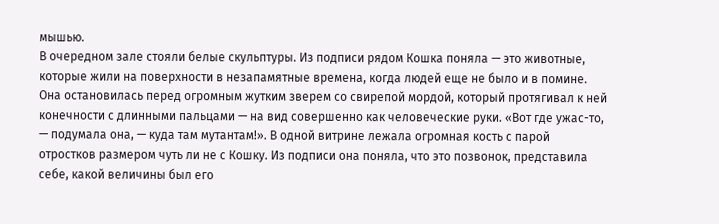мышью.
В очередном зале стояли белые скульптуры. Из подписи рядом Кошка поняла — это животные, которые жили на поверхности в незапамятные времена, когда людей еще не было и в помине. Она остановилась перед огромным жутким зверем со свирепой мордой, который протягивал к ней конечности с длинными пальцами — на вид совершенно как человеческие руки. «Вот где ужас-то, — подумала она, — куда там мутантам!». В одной витрине лежала огромная кость с парой отростков размером чуть ли не с Кошку. Из подписи она поняла, что это позвонок, представила себе, какой величины был его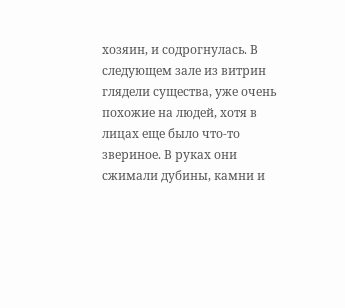хозяин, и содрогнулась. В следующем зале из витрин глядели существа, уже очень похожие на людей, хотя в лицах еще было что-то звериное. В руках они сжимали дубины, камни и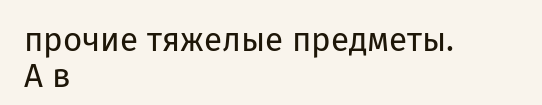прочие тяжелые предметы. А в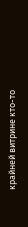крайней витрине кто-то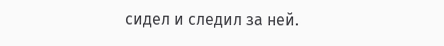сидел и следил за ней.